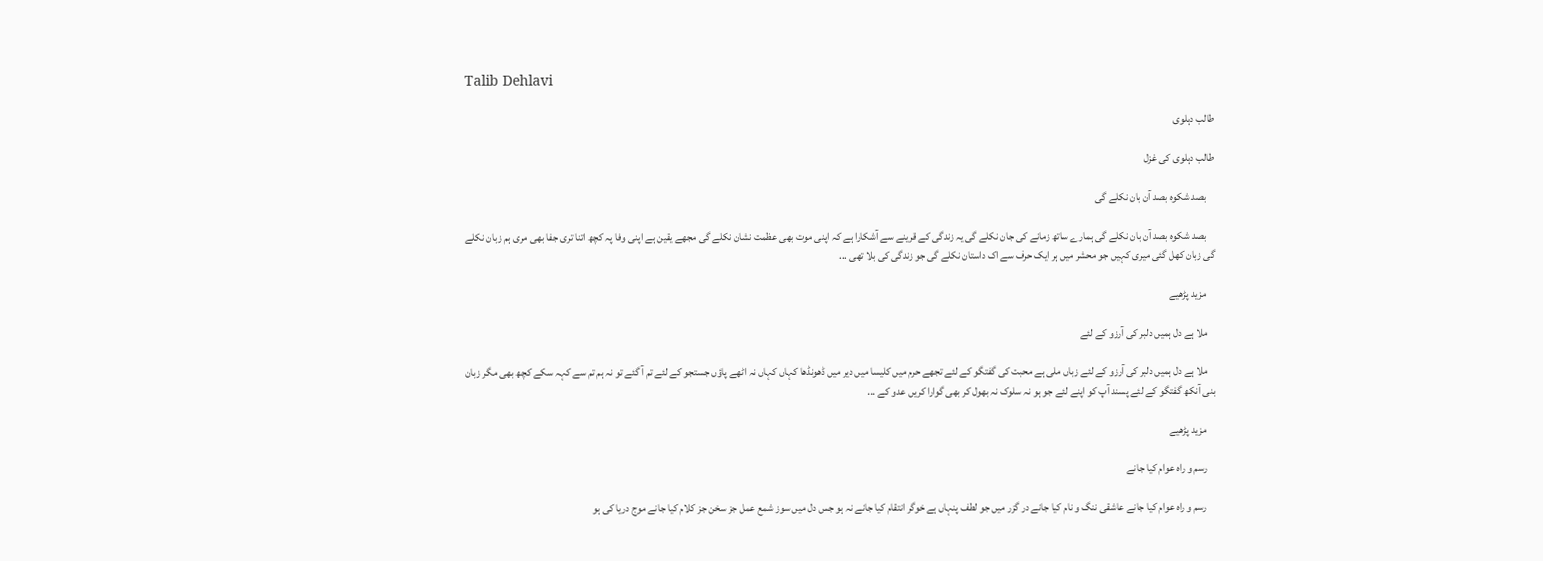Talib Dehlavi

طالب دہلوی

طالب دہلوی کی غزل

    بصد شکوہ بصد آن بان نکلے گی

    بصد شکوہ بصد آن بان نکلے گی ہمارے ساتھ زمانے کی جان نکلے گی یہ زندگی کے قرینے سے آشکارا ہے کہ اپنی موت بھی عظمت نشان نکلے گی مجھے یقین ہے اپنی وفا پہ کچھ اتنا تری جفا بھی مری ہم زبان نکلے گی زبان کھل گئی میری کہیں جو محشر میں ہر ایک حرف سے اک داستان نکلے گی جو زندگی کی بلا تھی ...

    مزید پڑھیے

    ملا ہے دل ہمیں دلبر کی آرزو کے لئے

    ملا ہے دل ہمیں دلبر کی آرزو کے لئے زباں ملی ہے محبت کی گفتگو کے لئے تجھے حرم میں کلیسا میں دیر میں ڈھونڈھا کہاں کہاں نہ اٹھے پاؤں جستجو کے لئے تم آ گئے تو نہ ہم تم سے کہہ سکے کچھ بھی مگر زبان بنی آنکھ گفتگو کے لئے پسند آپ کو اپنے لئے جو ہو نہ سلوک نہ بھول کر بھی گوارا کریں عدو کے ...

    مزید پڑھیے

    رسم و راہ عوام کیا جانے

    رسم و راہ عوام کیا جانے عاشقی ننگ و نام کیا جانے در گزر میں جو لطف پنہاں ہے خوگر انتقام کیا جانے نہ ہو جس دل میں سوز شمع عمل جز سخن جز کلام کیا جانے موج دریا کی ہو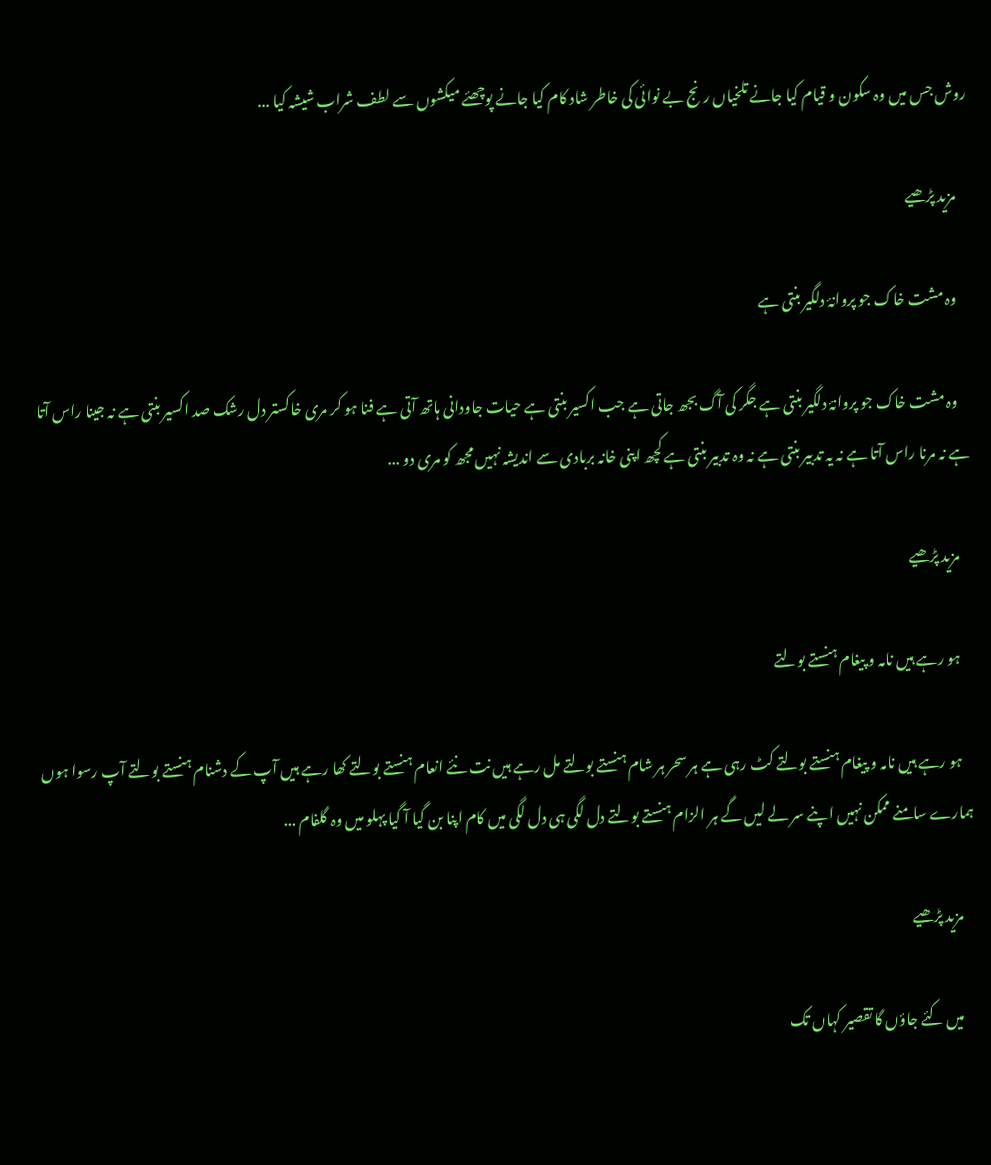روش جس میں وہ سکون و قیام کیا جانے تلخیاں رنج بے نوائی کی خاطر شاد کام کیا جانے پوچھئے میکشوں سے لطف شراب شیشہ کیا ...

    مزید پڑھیے

    وہ مشت خاک جو پروانۂ دلگیر بنتی ہے

    وہ مشت خاک جو پروانۂ دلگیر بنتی ہے جگر کی آگ بجھ جاتی ہے جب اکسیر بنتی ہے حیات جاودانی ہاتھ آتی ہے فنا ہو کر مری خاکستر دل رشک صد اکسیر بنتی ہے نہ جینا راس آتا ہے نہ مرنا راس آتا ہے نہ یہ تدبیر بنتی ہے نہ وہ تدبیر بنتی ہے کچھ اپنی خانہ‌ بربادی سے اندیشہ نہیں مجھ کو مری دو ...

    مزید پڑھیے

    ہو رہے ہیں نامہ و پیغام ہنستے بولتے

    ہو رہے ہیں نامہ و پیغام ہنستے بولتے کٹ رہی ہے ہر سحر ہر شام ہنستے بولتے مل رہے ہیں نت نئے انعام ہنستے بولتے کھا رہے ہیں آپ کے دشنام ہنستے بولتے آپ رسوا ہوں ہمارے سامنے ممکن نہیں اپنے سر لے لیں گے ہر الزام ہنستے بولتے دل لگی ہی دل لگی میں کام اپنا بن گیا آ گیا پہلو میں وہ گلفام ...

    مزید پڑھیے

    میں کئے جاؤں گا تقصیر کہاں تک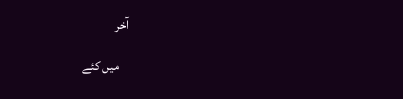آخر

    میں کئے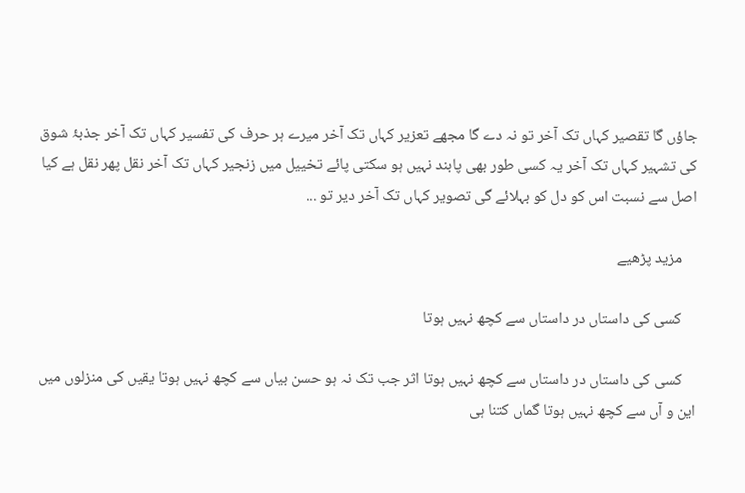جاؤں گا تقصیر کہاں تک آخر تو نہ دے گا مجھے تعزیر کہاں تک آخر میرے ہر حرف کی تفسیر کہاں تک آخر جذبۂ شوق کی تشہیر کہاں تک آخر یہ کسی طور بھی پابند نہیں ہو سکتی پائے تخییل میں زنجیر کہاں تک آخر نقل پھر نقل ہے کیا اصل سے نسبت اس کو دل کو بہلائے گی تصویر کہاں تک آخر دیر تو ...

    مزید پڑھیے

    کسی کی داستاں در داستاں سے کچھ نہیں ہوتا

    کسی کی داستاں در داستاں سے کچھ نہیں ہوتا اثر جب تک نہ ہو حسن بیاں سے کچھ نہیں ہوتا یقیں کی منزلوں میں این و آں سے کچھ نہیں ہوتا گماں کتنا ہی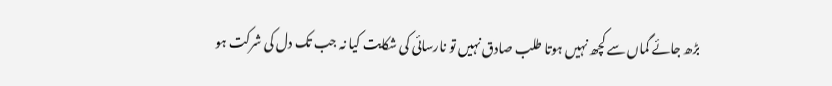بڑھ جائے گماں سے کچھ نہیں ہوتا طلب صادق نہیں تو نارسائی کی شکایت کیا نہ جب تک دل کی شرکت ہو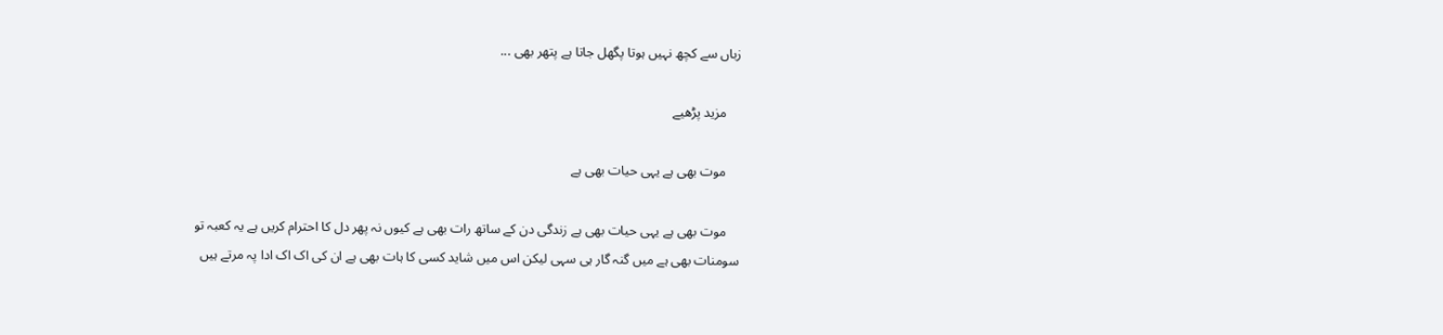زباں سے کچھ نہیں ہوتا پگھل جاتا ہے پتھر بھی ...

    مزید پڑھیے

    موت بھی ہے یہی حیات بھی ہے

    موت بھی ہے یہی حیات بھی ہے زندگی دن کے ساتھ رات بھی ہے کیوں نہ پھر دل کا احترام کریں ہے یہ کعبہ تو سومنات بھی ہے میں گنہ گار ہی سہی لیکن اس میں شاید کسی کا ہات بھی ہے ان کی اک اک ادا پہ مرتے ہیں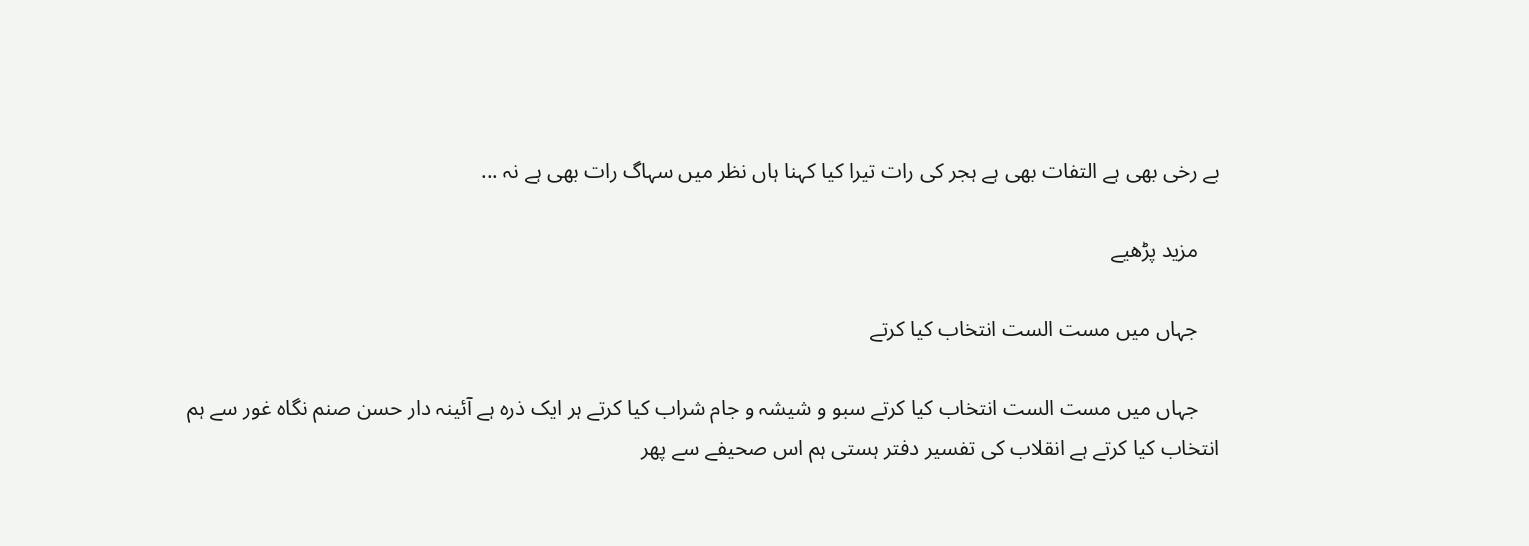بے رخی بھی ہے التفات بھی ہے ہجر کی رات تیرا کیا کہنا ہاں نظر میں سہاگ رات بھی ہے نہ ...

    مزید پڑھیے

    جہاں میں مست الست انتخاب کیا کرتے

    جہاں میں مست الست انتخاب کیا کرتے سبو و شیشہ و جام شراب کیا کرتے ہر ایک ذرہ ہے آئینہ دار حسن صنم نگاہ غور سے ہم انتخاب کیا کرتے ہے انقلاب کی تفسیر دفتر ہستی ہم اس صحیفے سے پھر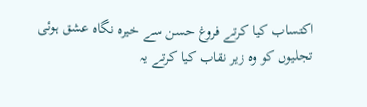اکتساب کیا کرتے فروغ حسن سے خیرہ نگاہ عشق ہوئی تجلیوں کو وہ زیر نقاب کیا کرتے یہ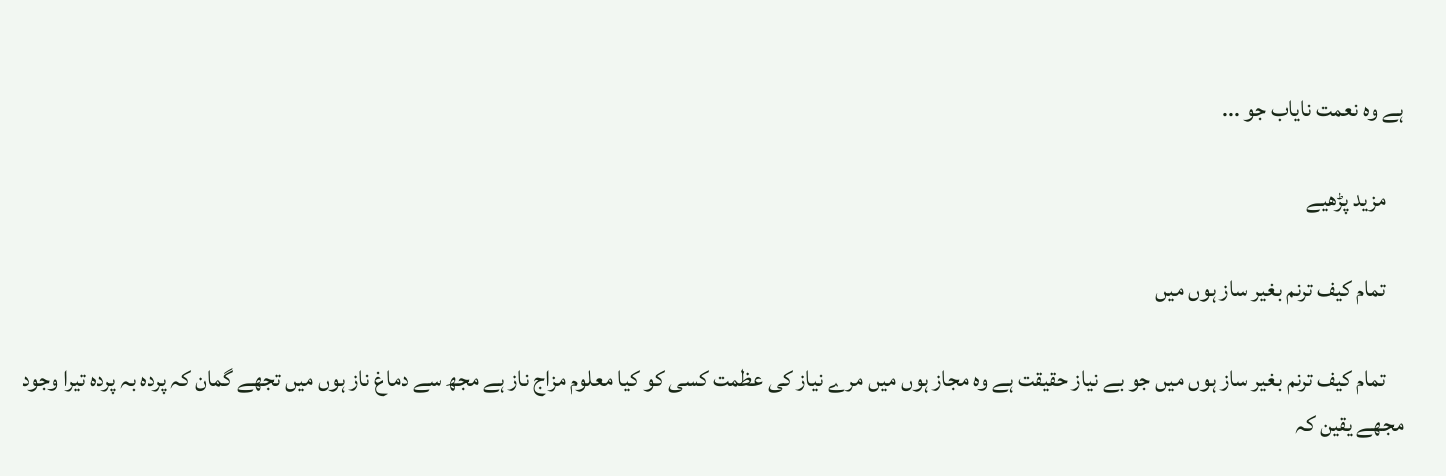ہے وہ نعمت نایاب جو ...

    مزید پڑھیے

    تمام کیف ترنم بغیر ساز ہوں میں

    تمام کیف ترنم بغیر ساز ہوں میں جو بے نیاز حقیقت ہے وہ مجاز ہوں میں مرے نیاز کی عظمت کسی کو کیا معلوم مزاج‌ ناز ہے مجھ سے دماغ ناز ہوں میں تجھے گمان کہ پردہ بہ پردہ تیرا وجود مجھے یقین کہ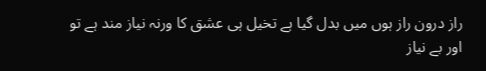راز درون راز ہوں میں بدل گیا ہے تخیل ہی عشق کا ورنہ نیاز مند ہے تو اور بے نیاز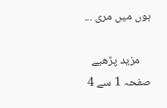ہوں میں مری ...

    مزید پڑھیے
صفحہ 1 سے 4